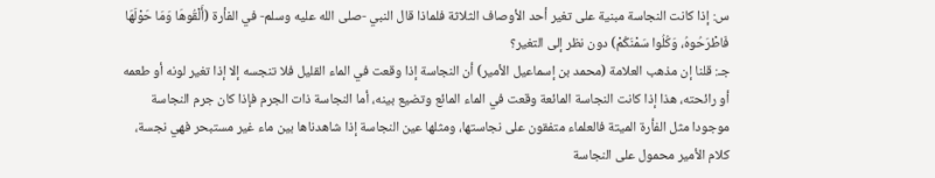س: إذا كانت النجاسة مبنية على تغير أحد الأوصاف الثلاثة فلماذا قال النبي -صلى الله عليه وسلم- في الفأرة (أَلْقُوهَا وَمَا حَوْلَهَا فَاطْرَحُوهُ، وَكُلُوا سَمْنَكُمْ) دون نظر إلى التغير؟
جـ: قلنا إن مذهب العلامة (محمد بن إسماعيل الأمير) أن النجاسة إذا وقعت في الماء القليل فلا تنجسه إلا إذا تغير لونه أو طعمه أو رائحته، هذا إذا كانت النجاسة المائعة وقعت في الماء المائع وتضيع بينه، أما النجاسة ذات الجرم فإذا كان جرم النجاسة موجودا مثل الفأرة الميتة فالعلماء متفقون على نجاستها، ومثلها عين النجاسة إذا شاهدناها بين ماء غير مستبحر فهي نجسة، كلام الأمير محمول على النجاسة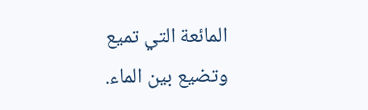المائعة التي تميع وتضيع بين الماء.